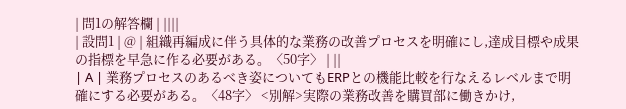| 問1の解答欄 | ||||
| 設問1 | @ | 組織再編成に伴う具体的な業務の改善プロセスを明確にし,達成目標や成果の指標を早急に作る必要がある。〈50字〉 | ||
| A | 業務プロセスのあるべき姿についてもERPとの機能比較を行なえるレベルまで明確にする必要がある。〈48字〉 <別解>実際の業務改善を購買部に働きかけ,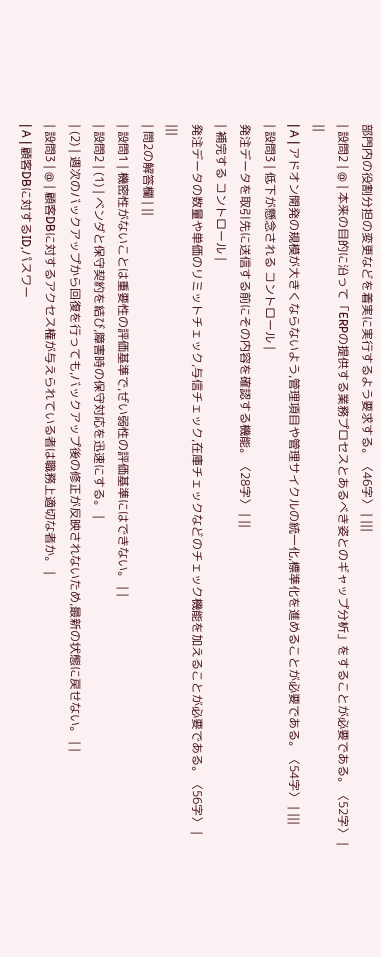部門内の役割分担の変更などを着実に実行するよう要求する。〈46字〉 | |||
| 設問2 | @ | 本来の目的に沿って「ERPの提供する業務プロセスとあるべき姿とのギャップ分析」をすることが必要である。〈52字〉 | ||
| A | アドオン開発の規模が大きくならないよう,管理項目や管理サイクルの統一化,標準化を進めることが必要である。〈54字〉 | |||
| 設問3 | 低下が懸念される コントロール |
発注データを取引先に送信する前にその内容を確認する機能。〈28字〉 | ||
| 補完する コントロール |
発注データの数量や単価のリミットチェック,与信チェック,在庫チェックなどのチェック機能を加えることが必要である。〈56字〉 | |||
| 問2の解答欄 | ||
| 設問1 | 機密性がないことは重要性の評価基準で,ぜい弱性の評価基準にはできない。 | |
| 設問2 | (1) | ベンダと保守契約を結び,障害時の保守対応を迅速にする。 |
| (2) | 週次のバックアップから回復を行っても,バックアップ後の修正が反映されないため,最新の状態に戻せない。 | |
| 設問3 | @ | 顧客DBに対するアクセス権が与えられている者は職務上適切な者か。 |
| A | 顧客DBに対するID,パスワー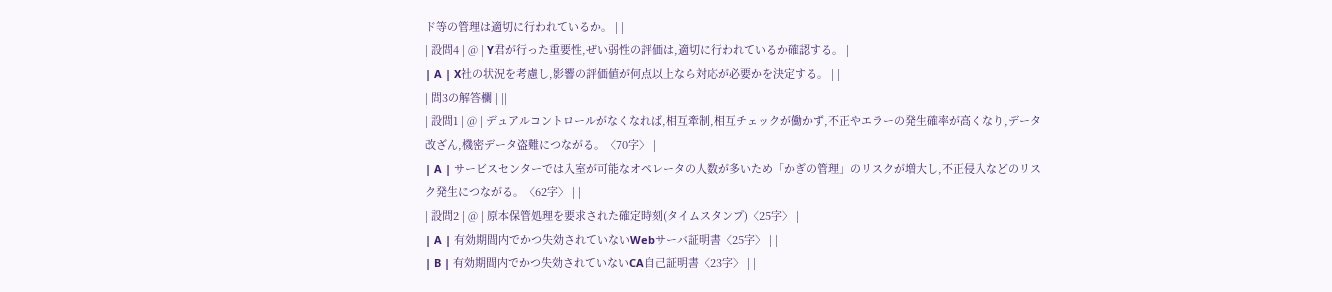ド等の管理は適切に行われているか。 | |
| 設問4 | @ | Y君が行った重要性,ぜい弱性の評価は,適切に行われているか確認する。 |
| A | X社の状況を考慮し,影響の評価値が何点以上なら対応が必要かを決定する。 | |
| 問3の解答欄 | ||
| 設問1 | @ | デュアルコントロールがなくなれば,相互牽制,相互チェックが働かず,不正やエラーの発生確率が高くなり,データ改ざん,機密データ盗難につながる。〈70字〉 |
| A | サービスセンターでは入室が可能なオペレータの人数が多いため「かぎの管理」のリスクが増大し,不正侵入などのリスク発生につながる。〈62字〉 | |
| 設問2 | @ | 原本保管処理を要求された確定時刻(タイムスタンプ)〈25字〉 |
| A | 有効期間内でかつ失効されていないWebサーバ証明書〈25字〉 | |
| B | 有効期間内でかつ失効されていないCA自己証明書〈23字〉 | |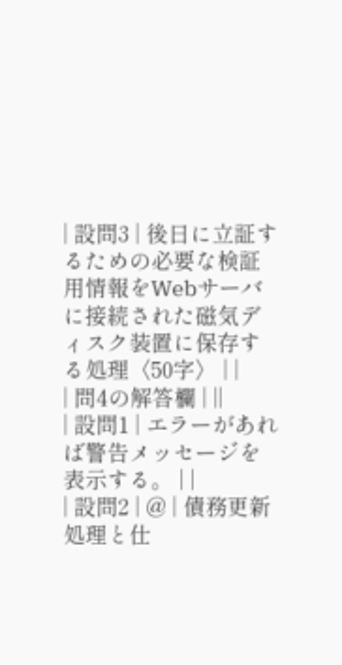| 設問3 | 後日に立証するための必要な検証用情報をWebサーバに接続された磁気ディスク装置に保存する処理〈50字〉 | |
| 問4の解答欄 | ||
| 設問1 | エラーがあれば警告メッセージを表示する。 | |
| 設問2 | @ | 債務更新処理と仕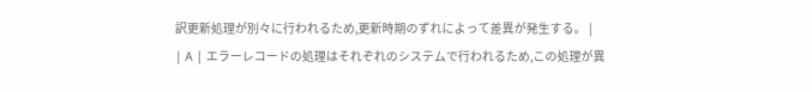訳更新処理が別々に行われるため,更新時期のずれによって差異が発生する。 |
| A | エラーレコードの処理はそれぞれのシステムで行われるため,この処理が異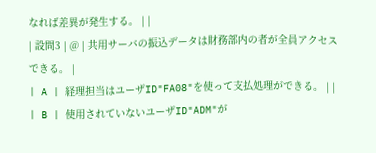なれば差異が発生する。 | |
| 設問3 | @ | 共用サーバの振込データは財務部内の者が全員アクセスできる。 |
| A | 経理担当はユーザID"FA08"を使って支払処理ができる。 | |
| B | 使用されていないユーザID"ADM"が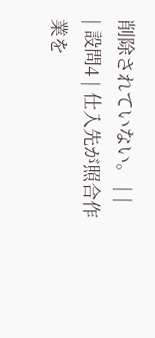削除されていない。 | |
| 設問4 | 仕入先が照合作業を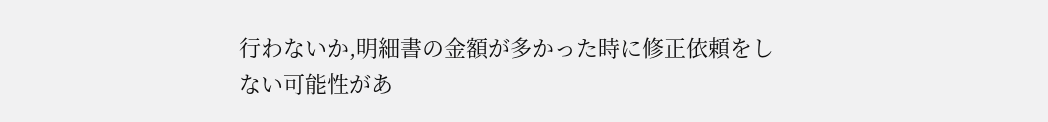行わないか,明細書の金額が多かった時に修正依頼をしない可能性があ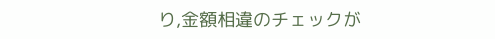り,金額相違のチェックが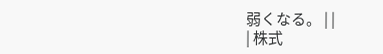弱くなる。 | |
| 株式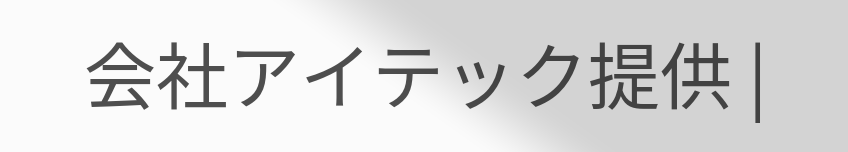会社アイテック提供 |